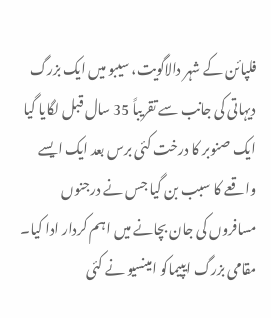فلپائن کے شہر دالاگویت، سیبو میں ایک بزرگ دیہاتی کی جانب سے تقریباً 35 سال قبل لگایا گیا ایک صنوبر کا درخت کئی برس بعد ایک ایسے واقعے کا سبب بن گیا جس نے درجنوں مسافروں کی جان بچانے میں اہم کردار ادا کیا۔
مقامی بزرگ ایپیماکو امینسیو نے کئی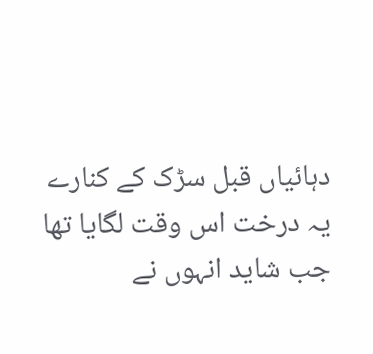دہائیاں قبل سڑک کے کنارے یہ درخت اس وقت لگایا تھا جب شاید انہوں نے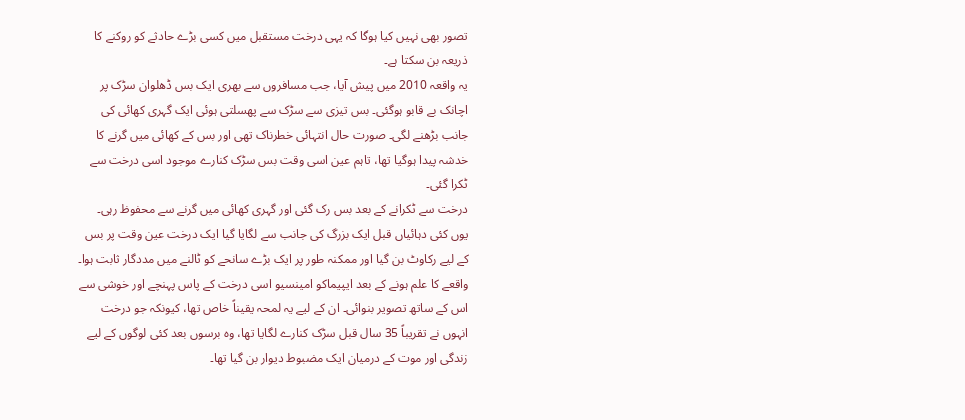تصور بھی نہیں کیا ہوگا کہ یہی درخت مستقبل میں کسی بڑے حادثے کو روکنے کا ذریعہ بن سکتا ہے۔
یہ واقعہ 2010 میں پیش آیا، جب مسافروں سے بھری ایک بس ڈھلوان سڑک پر اچانک بے قابو ہوگئی۔ بس تیزی سے سڑک سے پھسلتی ہوئی ایک گہری کھائی کی جانب بڑھنے لگی۔ صورت حال انتہائی خطرناک تھی اور بس کے کھائی میں گرنے کا خدشہ پیدا ہوگیا تھا، تاہم عین اسی وقت بس سڑک کنارے موجود اسی درخت سے ٹکرا گئی۔
درخت سے ٹکرانے کے بعد بس رک گئی اور گہری کھائی میں گرنے سے محفوظ رہی۔ یوں کئی دہائیاں قبل ایک بزرگ کی جانب سے لگایا گیا ایک درخت عین وقت پر بس کے لیے رکاوٹ بن گیا اور ممکنہ طور پر ایک بڑے سانحے کو ٹالنے میں مددگار ثابت ہوا۔
واقعے کا علم ہونے کے بعد ایپیماکو امینسیو اسی درخت کے پاس پہنچے اور خوشی سے اس کے ساتھ تصویر بنوائی۔ ان کے لیے یہ لمحہ یقیناً خاص تھا، کیونکہ جو درخت انہوں نے تقریباً 35 سال قبل سڑک کنارے لگایا تھا، وہ برسوں بعد کئی لوگوں کے لیے زندگی اور موت کے درمیان ایک مضبوط دیوار بن گیا تھا۔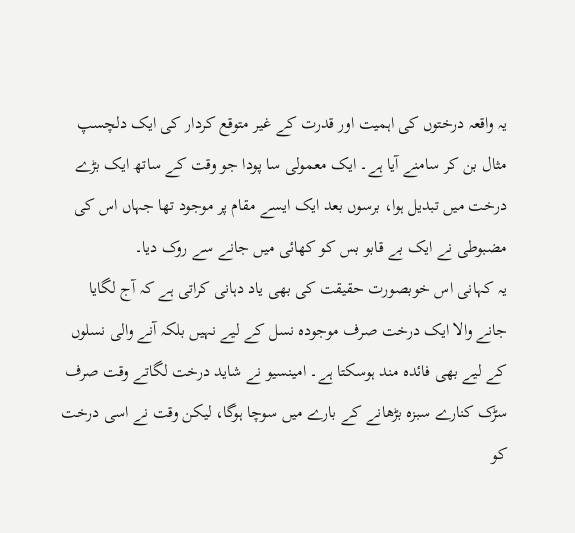یہ واقعہ درختوں کی اہمیت اور قدرت کے غیر متوقع کردار کی ایک دلچسپ مثال بن کر سامنے آیا ہے۔ ایک معمولی سا پودا جو وقت کے ساتھ ایک بڑے درخت میں تبدیل ہوا، برسوں بعد ایک ایسے مقام پر موجود تھا جہاں اس کی مضبوطی نے ایک بے قابو بس کو کھائی میں جانے سے روک دیا۔
یہ کہانی اس خوبصورت حقیقت کی بھی یاد دہانی کراتی ہے کہ آج لگایا جانے والا ایک درخت صرف موجودہ نسل کے لیے نہیں بلکہ آنے والی نسلوں کے لیے بھی فائدہ مند ہوسکتا ہے۔ امینسیو نے شاید درخت لگاتے وقت صرف سڑک کنارے سبزہ بڑھانے کے بارے میں سوچا ہوگا، لیکن وقت نے اسی درخت کو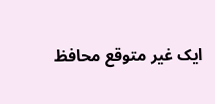ایک غیر متوقع محافظ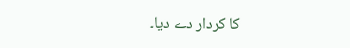کا کردار دے دیا۔